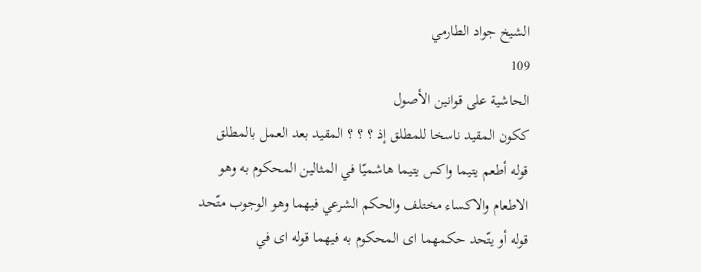الشيخ جواد الطارمي
109
الحاشية على قوانين الأصول
ككون المقيد ناسخا للمطلق إذ ؟ ؟ ؟ المقيد بعد العمل بالمطلق قوله أطعم يتيما واكس يتيما هاشميّا في المثالين المحكوم به وهو الاطعام والاكساء مختلف والحكم الشرعي فيهما وهو الوجوب متّحد قوله أو يتّحد حكمهما اى المحكوم به فيهما قوله اى في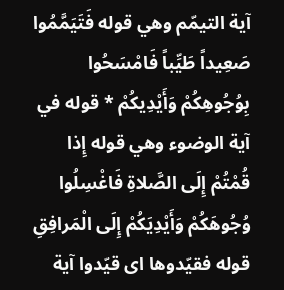آية التيمّم وهي قوله فَتَيَمَّمُوا صَعِيداً طَيِّباً فَامْسَحُوا بِوُجُوهِكُمْ وَأَيْدِيكُمْ * قوله في آية الوضوء وهي قوله إِذا قُمْتُمْ إِلَى الصَّلاةِ فَاغْسِلُوا وُجُوهَكُمْ وَأَيْدِيَكُمْ إِلَى الْمَرافِقِ قوله فقيّدوها اى قيّدوا آية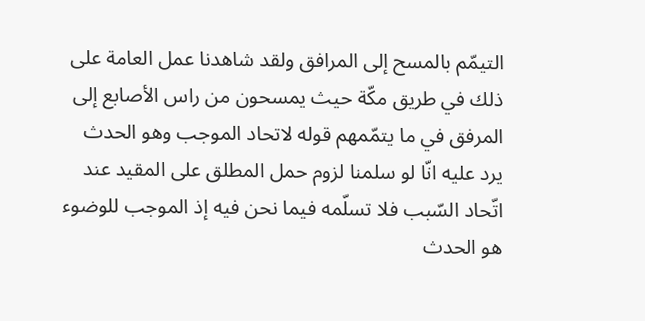التيمّم بالمسح إلى المرافق ولقد شاهدنا عمل العامة على ذلك في طريق مكّة حيث يمسحون من راس الأصابع إلى المرفق في ما يتمّمهم قوله لاتحاد الموجب وهو الحدث يرد عليه انّا لو سلمنا لزوم حمل المطلق على المقيد عند اتّحاد السّبب فلا تسلّمه فيما نحن فيه إذ الموجب للوضوء هو الحدث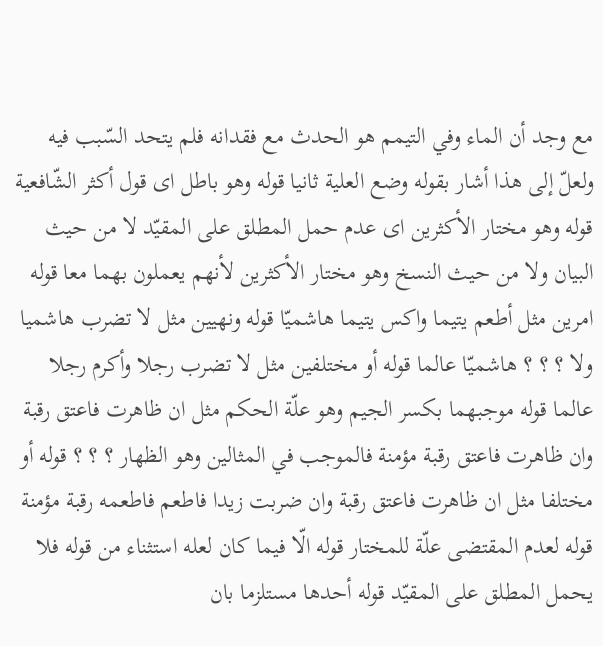مع وجد أن الماء وفي التيمم هو الحدث مع فقدانه فلم يتحد السّبب فيه ولعلّ إلى هذا أشار بقوله وضع العلية ثانيا قوله وهو باطل اى قول أكثر الشّافعية قوله وهو مختار الأكثرين اى عدم حمل المطلق على المقيّد لا من حيث البيان ولا من حيث النسخ وهو مختار الأكثرين لأنهم يعملون بهما معا قوله امرين مثل أطعم يتيما واكس يتيما هاشميّا قوله ونهيين مثل لا تضرب هاشميا ولا ؟ ؟ ؟ هاشميّا عالما قوله أو مختلفين مثل لا تضرب رجلا وأكرم رجلا عالما قوله موجبهما بكسر الجيم وهو علّة الحكم مثل ان ظاهرت فاعتق رقبة وان ظاهرت فاعتق رقبة مؤمنة فالموجب في المثالين وهو الظهار ؟ ؟ ؟ قوله أو مختلفا مثل ان ظاهرت فاعتق رقبة وان ضربت زيدا فاطعم فاطعمه رقبة مؤمنة قوله لعدم المقتضى علّة للمختار قوله الّا فيما كان لعله استثناء من قوله فلا يحمل المطلق على المقيّد قوله أحدها مستلزما بان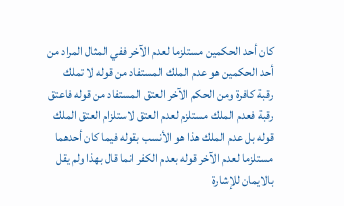كان أحد الحكمين مستلزما لعدم الآخر ففي المثال المراد من أحد الحكمين هو عدم الملك المستفاد من قوله لا تملك رقبة كافرة ومن الحكم الآخر العتق المستفاد من قوله فاعتق رقبة فعدم الملك مستلزم لعدم العتق لاستلزام العتق الملك قوله بل عدم الملك هذا هو الأنسب بقوله فيما كان أحدهما مستلزما لعدم الآخر قوله بعدم الكفر انما قال بهذا ولم يقل بالايمان للإشارة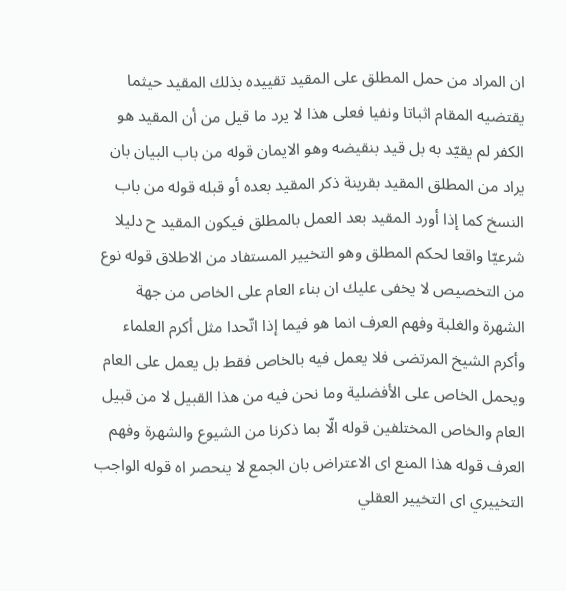ان المراد من حمل المطلق على المقيد تقييده بذلك المقيد حيثما يقتضيه المقام اثباتا ونفيا فعلى هذا لا يرد ما قيل من أن المقيد هو الكفر لم يقيّد به بل قيد بنقيضه وهو الايمان قوله من باب البيان بان يراد من المطلق المقيد بقرينة ذكر المقيد بعده أو قبله قوله من باب النسخ كما إذا أورد المقيد بعد العمل بالمطلق فيكون المقيد ح دليلا شرعيّا واقعا لحكم المطلق وهو التخيير المستفاد من الاطلاق قوله نوع من التخصيص لا يخفى عليك ان بناء العام على الخاص من جهة الشهرة والغلبة وفهم العرف انما هو فيما إذا اتّحدا مثل أكرم العلماء وأكرم الشيخ المرتضى فلا يعمل فيه بالخاص فقط بل يعمل على العام ويحمل الخاص على الأفضلية وما نحن فيه من هذا القبيل لا من قبيل العام والخاص المختلفين قوله الّا بما ذكرنا من الشيوع والشهرة وفهم العرف قوله هذا المنع اى الاعتراض بان الجمع لا ينحصر اه قوله الواجب التخييري اى التخيير العقلي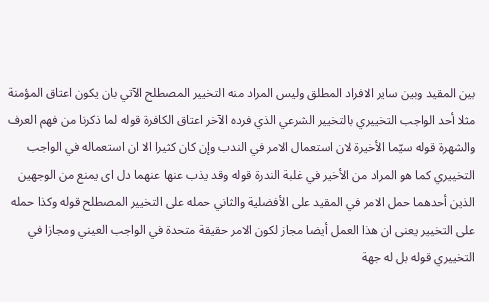بين المقيد وبين ساير الافراد المطلق وليس المراد منه التخيير المصطلح الآتي بان يكون اعتاق المؤمنة مثلا أحد الواجب التخييري بالتخيير الشرعي الذي فرده الآخر اعتاق الكافرة قوله لما ذكرنا من فهم العرف والشهرة قوله سيّما الأخيرة لان استعمال الامر في الندب وإن كان كثيرا الا ان استعماله في الواجب التخييري كما هو المراد من الأخير في غلبة الندرة قوله وقد يذب عنها عنهما دل اى يمنع من الوجهين الذين أحدهما حمل الامر في المقيد على الأفضلية والثاني حمله على التخيير المصطلح قوله وكذا حمله على التخيير يعنى ان هذا العمل أيضا مجاز لكون الامر حقيقة متحدة في الواجب العيني ومجازا في التخييري قوله بل له جهة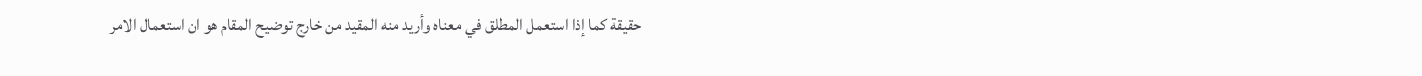حقيقة كما إذا استعمل المطلق في معناه وأريد منه المقيد من خارج توضيح المقام هو ان استعمال الامر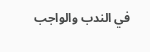في الندب والواجب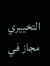التخييري مجاز في